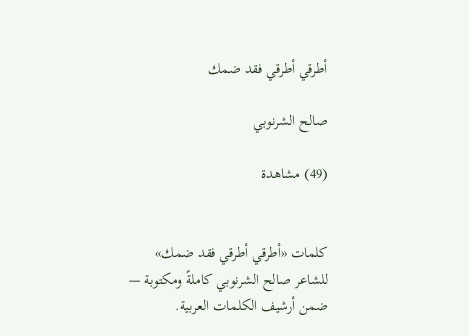أطرقي أطرقي فقد ضمك

صالح الشرنوبي

(49) مشاهدة


كلمات «أطرقي أطرقي فقد ضمك» للشاعر صالح الشرنوبي كاملةً ومكتوبة — ضمن أرشيف الكلمات العربية.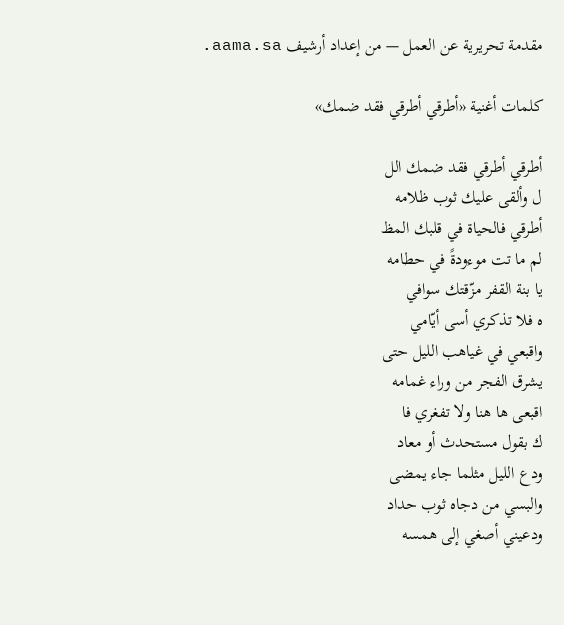مقدمة تحريرية عن العمل — من إعداد أرشيف aama.sa.

كلمات أغنية «أطرقي أطرقي فقد ضمك»

أطرقي أطرقي فقد ضمك الل
ل وألقى عليك ثوب ظلامه
أطرقي فالحياة في قلبك المظ
لم ما تت موءودةً في حطامه
يا بنة القفر مزّقتك سوافي
ه فلا تذكري أسى أيّامي
واقبعي في غياهب الليل حتى
يشرق الفجر من وراء غمامه
اقبعى ها هنا ولا تفغري فا
ك بقول مستحدث أو معاد
ودع الليل مثلما جاء يمضى
والبسي من دجاه ثوب حداد
ودعيني أصغي إلى همسه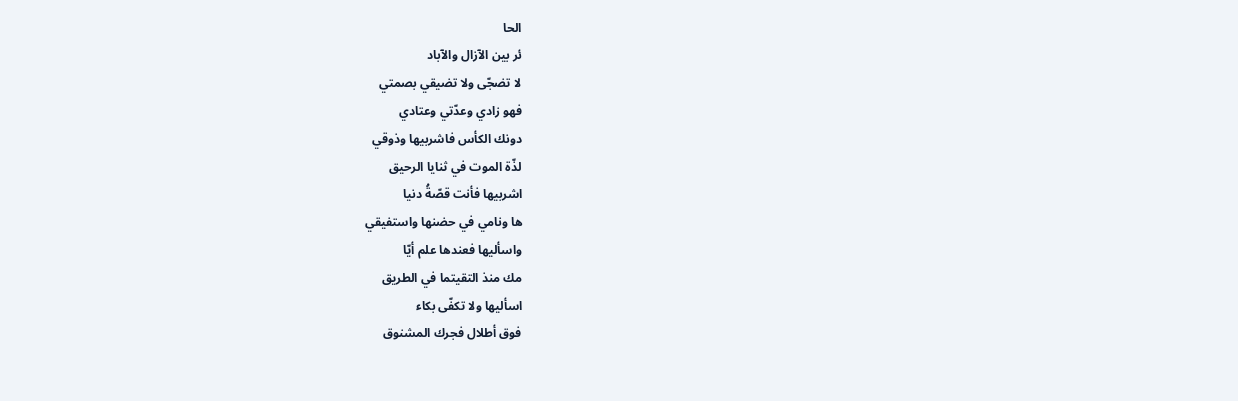الحا
ئر بين الآزال والآباد
لا تضجّى ولا تضيقي بصمتي
فهو زادي وعدّتي وعتادي
دونك الكأس فاشربيها وذوقي
لذّة الموت في ثنايا الرحيق
اشربيها فأنت قصّةُ دنيا
ها ونامي في حضنها واستفيقي
واسأليها فعندها علم أيّا
مك منذ التقيتما في الطريق
اسأليها ولا تكفّى بكاء
فوق أطلال فجرك المشنوق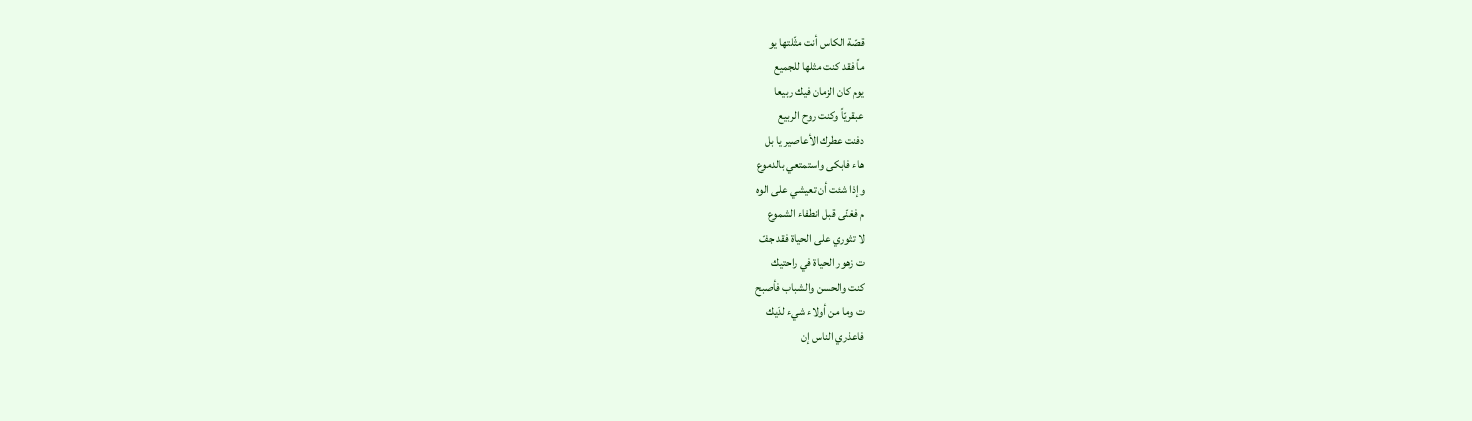قصّة الكاس أنت مثّلتها يو
ماً فقد كنت مثلها للجميع
يوم كان الزمان فيك ربيعا
عبقريّاً وكنت روح الربيع
دفنت عطرك الأعاصير يا بل
هاء فابكى واستمتعي بالدموع
وإذا شئت أن تعيشي على الوه
م فغنّى قبل انطفاء الشموع
لا تثوري على الحياة فقد جفّ
ت زهور الحياة في راحتيك
كنت والحسن والشباب فأصبح
ت وما من أولاء شيء لدَيك
فاعذري الناس إن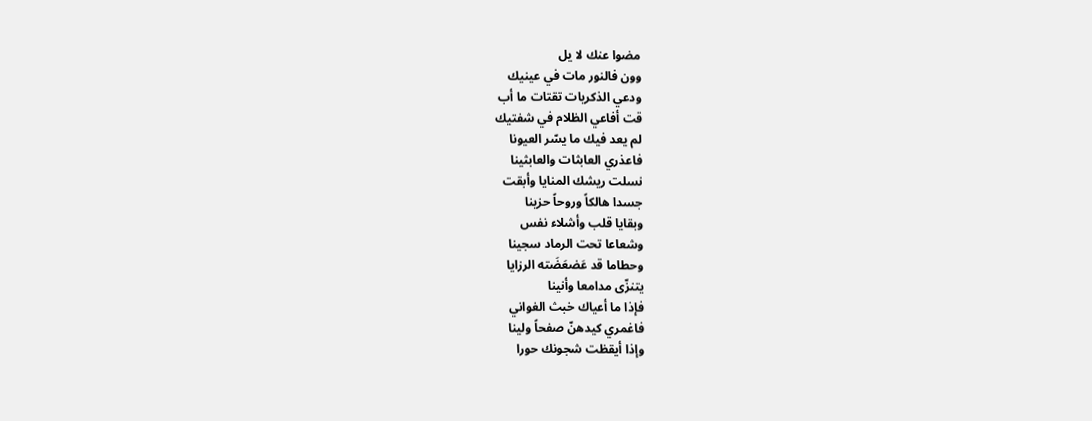مضوا عنك لا يل
وون فالنور مات في عينيك
ودعي الذكريات تقتات ما أب
قت أفاعي الظلام في شفتيك
لم يعد فيك ما يسّر العيونا
فاعذري العابثات والعابثينا
نسلت ريشك المنايا وأبقت
جسدا هالكاً وروحاً حزينا
وبقايا قلب وأشلاء نفس
وشعاعا تحت الرماد سجينا
وحطاما قد عَضعَضَته الرزايا
يتنزّى مدامعا وأنينا
فإذا ما أعياك خبث الغواني
فاغمري كيدهنّ صفحاً ولينا
وإذا أيقظت شجونك حورا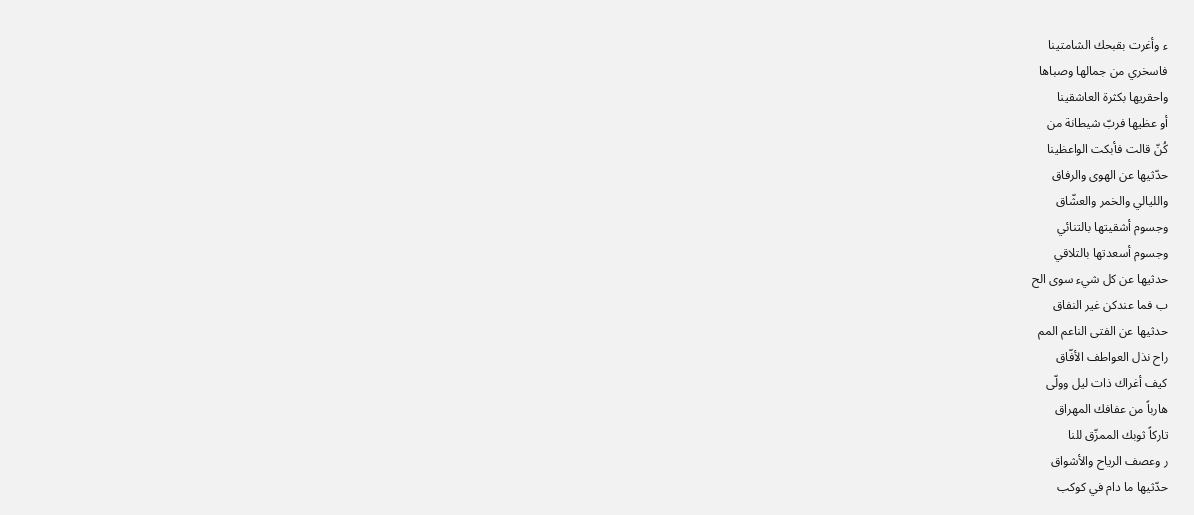ء وأغرت بقبحك الشامتينا
فاسخري من جمالها وصباها
واحقريها بكثرة العاشقينا
أو عظيها فربّ شيطانة من
كُنّ قالت فأبكت الواعظينا
حدّثيها عن الهوى والرفاق
والليالي والخمر والعشّاق
وجسوم أشقيتها بالتنائي
وجسوم أسعدتها بالتلاقي
حدثيها عن كل شيء سوى الح
ب فما عندكن غير النفاق
حدثيها عن الفتى الناعم المم
راح نذل العواطف الأفّاق
كيف أغراك ذات ليل وولّى
هارباً من عفافك المهراق
تاركاً ثوبك الممزّق للنا
ر وعصف الرياح والأشواق
حدّثيها ما دام في كوكب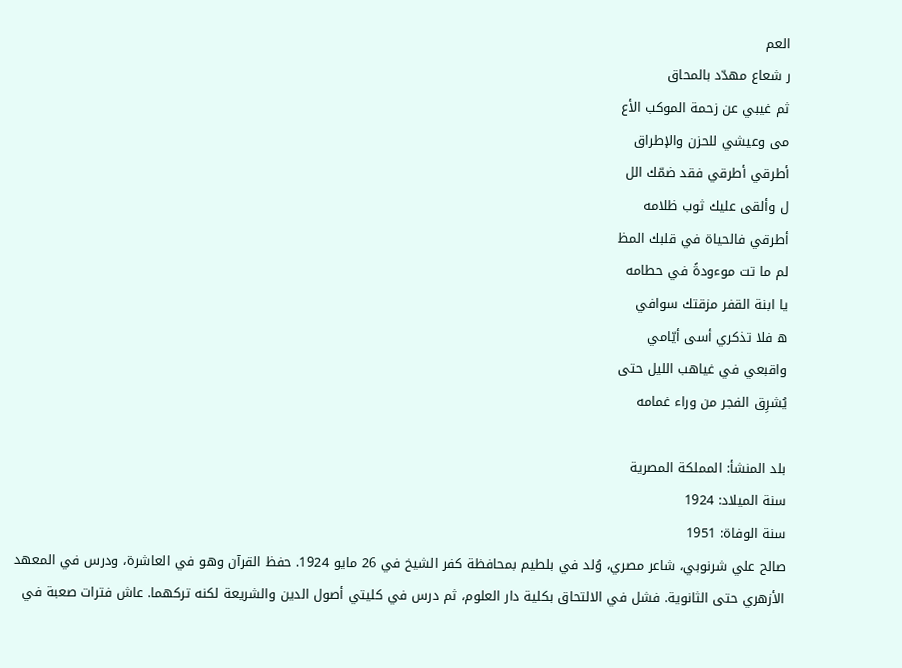العم
ر شعاع مهدّد بالمحاق
ثم غيبي عن زحمة الموكب الأع
مى وعيشي للحزن والإطراق
أطرقي أطرقي فقد ضمّك الل
ل وألقى عليك ثوب ظلامه
أطرقي فالحياة في قلبك المظ
لم ما تت موءودةً في حطامه
يا ابنة القفر مزقتك سوافي
ه فلا تذكري أسى أيّامي
واقبعي في غياهب الليل حتى
يُشرِق الفجر من وراء غمامه

بلد المنشأ: المملكة المصرية
سنة الميلاد: 1924
سنة الوفاة: 1951
صالح علي شرنوبي، شاعر مصري، وُلد في بلطيم بمحافظة كفر الشيخ في 26 مايو 1924. حفظ القرآن وهو في العاشرة، ودرس في المعهد الأزهري حتى الثانوية. فشل في الالتحاق بكلية دار العلوم، ثم درس في كليتي أصول الدين والشريعة لكنه تركهما. عاش فترات صعبة في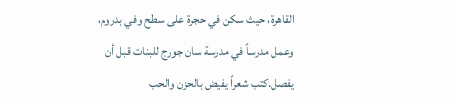القاهرة، حيث سكن في حجرة على سطح وفي بدروم، وعمل مدرساً في مدرسة سان جورج للبنات قبل أن يفصل.كتب شعراً يفيض بالحزن والحب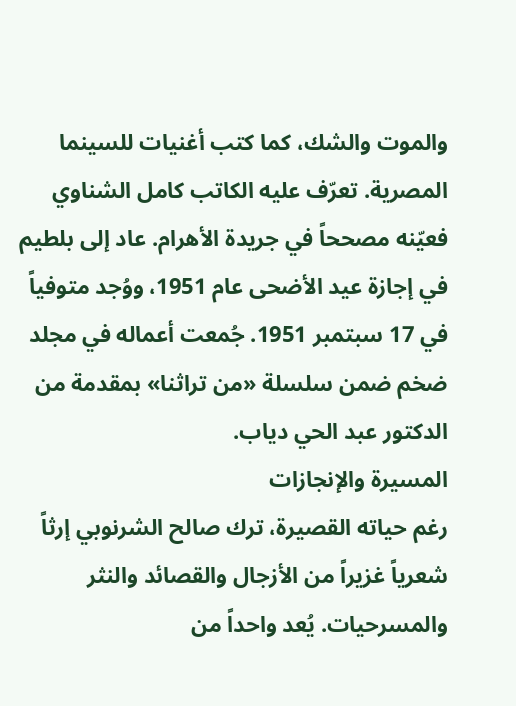والموت والشك، كما كتب أغنيات للسينما المصرية. تعرّف عليه الكاتب كامل الشناوي فعيّنه مصححاً في جريدة الأهرام. عاد إلى بلطيم في إجازة عيد الأضحى عام 1951، ووُجد متوفياً في 17 سبتمبر 1951. جُمعت أعماله في مجلد ضخم ضمن سلسلة «من تراثنا» بمقدمة من الدكتور عبد الحي دياب.
المسيرة والإنجازات
رغم حياته القصيرة، ترك صالح الشرنوبي إرثاً شعرياً غزيراً من الأزجال والقصائد والنثر والمسرحيات. يُعد واحداً من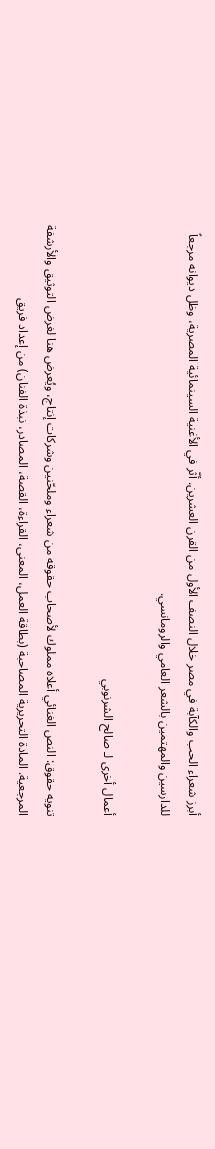أبرز شعراء الحب والكآبة في مصر خلال النصف الأول من القرن العشرين. أثّر في الأغنية السينمائية المصرية، وظل ديوانه مرجعاً للدارسين والمهتمين بالشعر العامي والرومانسي.

أعمال أخرى لـ صالح الشرنوبي

تنويه حقوق: النص الغنائي أعلاه مملوك لأصحاب حقوقه من شعراء وملحّنين وشركات إنتاج، ويُعرض هنا لغرض التوثيق والأرشفة المرجعية. المادة التحريرية المصاحبة (بطاقة العمل، المعنى، القراءة، القصة، المصادر، نبذة الفنان) من إعداد فريق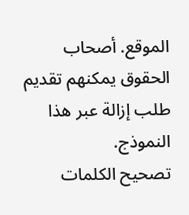الموقع. أصحاب الحقوق يمكنهم تقديم طلب إزالة عبر هذا النموذج.
تصحيح الكلمات